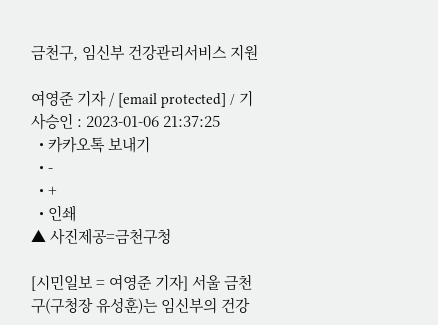금천구, 임신부 건강관리서비스 지원

여영준 기자 / [email protected] / 기사승인 : 2023-01-06 21:37:25
  • 카카오톡 보내기
  • -
  • +
  • 인쇄
▲ 사진제공=금천구청

[시민일보 = 여영준 기자] 서울 금천구(구청장 유성훈)는 임신부의 건강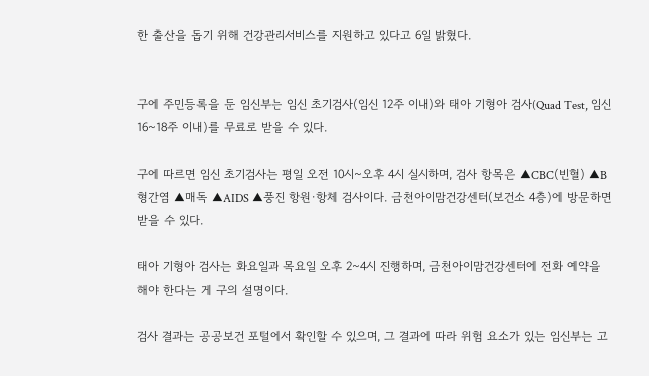한 출산을 돕기 위해 건강관리서비스를 지원하고 있다고 6일 밝혔다.


구에 주민등록을 둔 임신부는 임신 초기검사(임신 12주 이내)와 태아 기형아 검사(Quad Test, 임신 16~18주 이내)를 무료로 받을 수 있다.

구에 따르면 임신 초기검사는 평일 오전 10시~오후 4시 실시하며, 검사 항목은 ▲CBC(빈혈) ▲B형간염 ▲매독 ▲AIDS ▲풍진 항원·항체 검사이다. 금천아이맘건강센터(보건소 4층)에 방문하면 받을 수 있다.

태아 기형아 검사는 화요일과 목요일 오후 2~4시 진행하며, 금천아이맘건강센터에 전화 예약을 해야 한다는 게 구의 설명이다.

검사 결과는 공공보건 포털에서 확인할 수 있으며, 그 결과에 따라 위험 요소가 있는 임신부는 고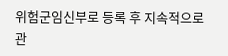위험군임신부로 등록 후 지속적으로 관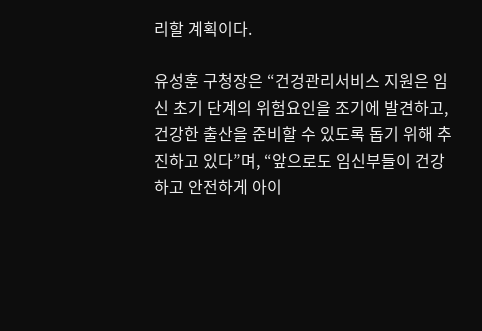리할 계획이다.

유성훈 구청장은 “건겅관리서비스 지원은 임신 초기 단계의 위험요인을 조기에 발견하고, 건강한 출산을 준비할 수 있도록 돕기 위해 추진하고 있다”며, “앞으로도 임신부들이 건강하고 안전하게 아이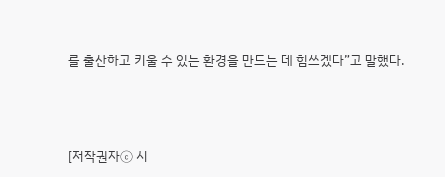를 출산하고 키울 수 있는 환경을 만드는 데 힘쓰겠다”고 말했다.



[저작권자ⓒ 시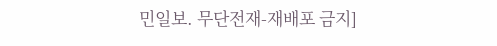민일보. 무단전재-재배포 금지]